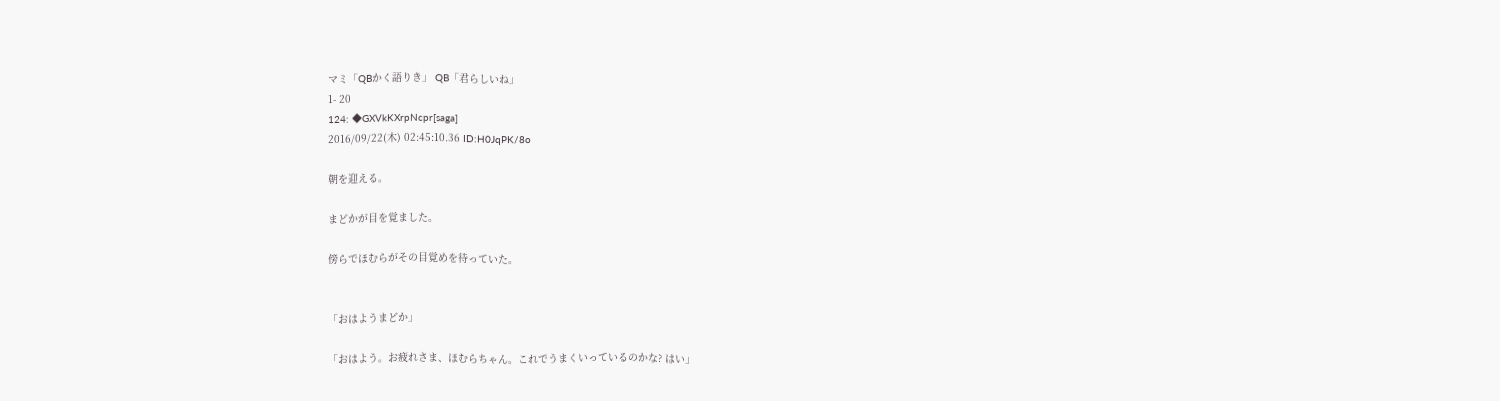マミ「QBかく語りき」 QB「君らしいね」
1- 20
124: ◆GXVkKXrpNcpr[saga]
2016/09/22(木) 02:45:10.36 ID:H0JqPK/8o

朝を迎える。

まどかが目を覚ました。

傍らでほむらがその目覚めを待っていた。


「おはようまどか」

「おはよう。お疲れさま、ほむらちゃん。これでうまくいっているのかな? はい」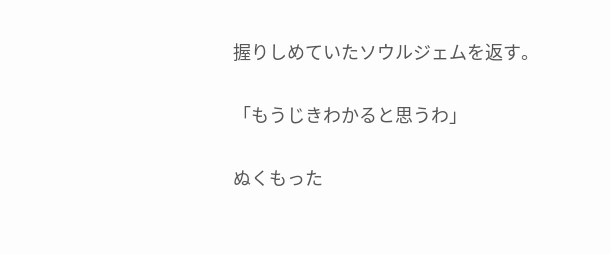握りしめていたソウルジェムを返す。


「もうじきわかると思うわ」


ぬくもった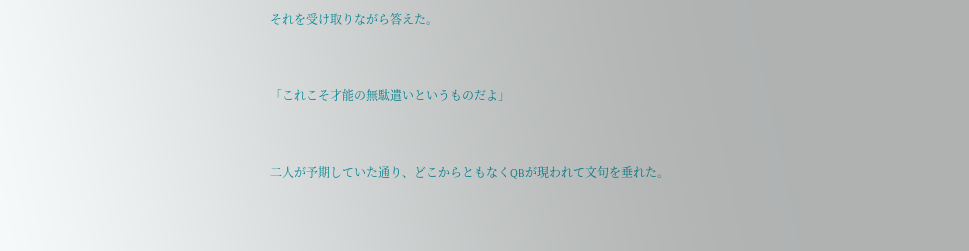それを受け取りながら答えた。


「これこそ才能の無駄遣いというものだよ」


二人が予期していた通り、どこからともなくQBが現われて文句を垂れた。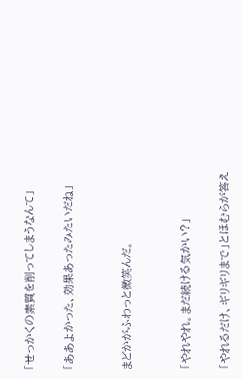「せっかくの素質を削ってしまうなんて」

「ああよかった、効果あったみたいだね」


まどかがふわっと微笑んだ。


「やれやれ。まだ続ける気かい?」

「やれるだけ、ギリギリまで」とほむらが答え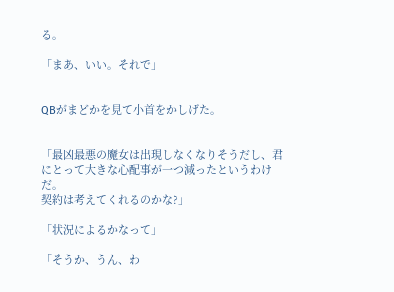る。

「まあ、いい。それで」


QBがまどかを見て小首をかしげた。


「最凶最悪の魔女は出現しなくなりそうだし、君にとって大きな心配事が一つ減ったというわけだ。
契約は考えてくれるのかな?」

「状況によるかなって」

「そうか、うん、わ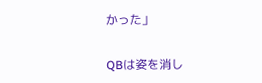かった」


QBは姿を消し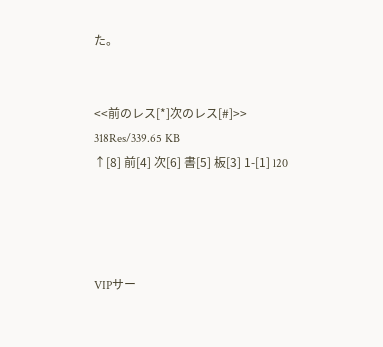た。


<<前のレス[*]次のレス[#]>>
318Res/339.65 KB
↑[8] 前[4] 次[6] 書[5] 板[3] 1-[1] l20




VIPサー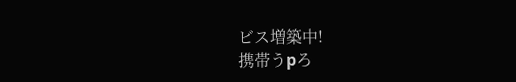ビス増築中!
携帯うpろ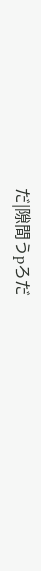だ|隙間うpろだ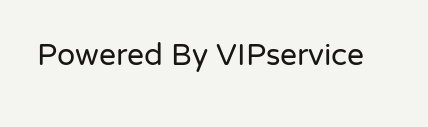Powered By VIPservice